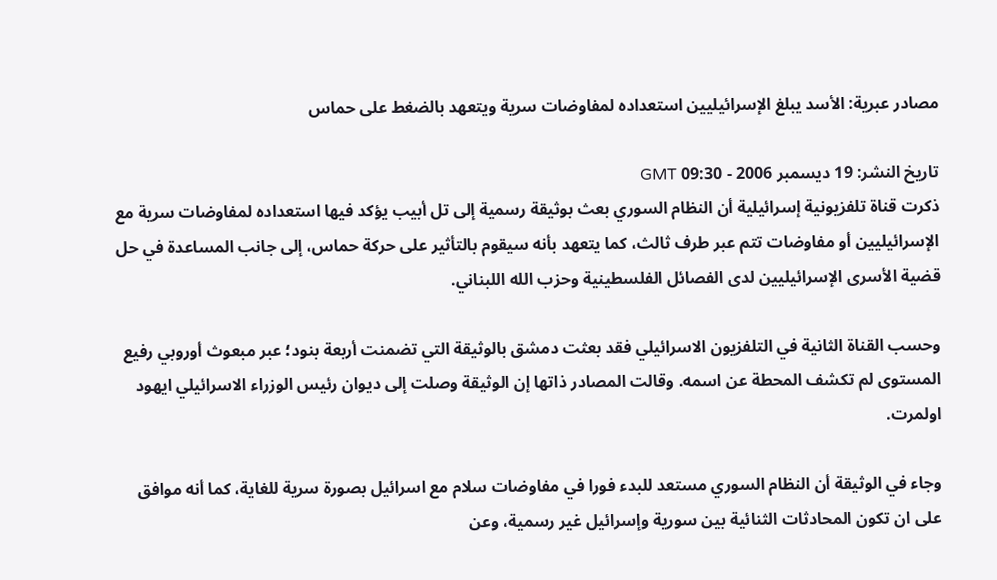مصادر عبرية: الأسد يبلغ الإسرائيليين استعداده لمفاوضات سرية ويتعهد بالضغط على حماس

تاريخ النشر: 19 ديسمبر 2006 - 09:30 GMT
ذكرت قناة تلفزيونية إسرائيلية أن النظام السوري بعث بوثيقة رسمية إلى تل أبيب يؤكد فيها استعداده لمفاوضات سرية مع الإسرائيليين أو مفاوضات تتم عبر طرف ثالث، كما يتعهد بأنه سيقوم بالتأثير على حركة حماس، إلى جانب المساعدة في حل قضية الأسرى الإسرائيليين لدى الفصائل الفلسطينية وحزب الله اللبناني.

وحسب القناة الثانية في التلفزيون الاسرائيلي فقد بعثت دمشق بالوثيقة التي تضمنت أربعة بنود؛ عبر مبعوث أوروبي رفيع المستوى لم تكشف المحطة عن اسمه. وقالت المصادر ذاتها إن الوثيقة وصلت إلى ديوان رئيس الوزراء الاسرائيلي ايهود اولمرت.

وجاء في الوثيقة أن النظام السوري مستعد للبدء فورا في مفاوضات سلام مع اسرائيل بصورة سرية للغاية، كما أنه موافق على ان تكون المحادثات الثنائية بين سورية وإسرائيل غير رسمية، وعن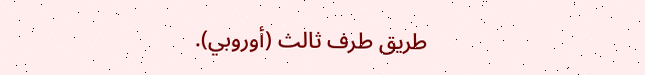طريق طرف ثالث (أوروبي).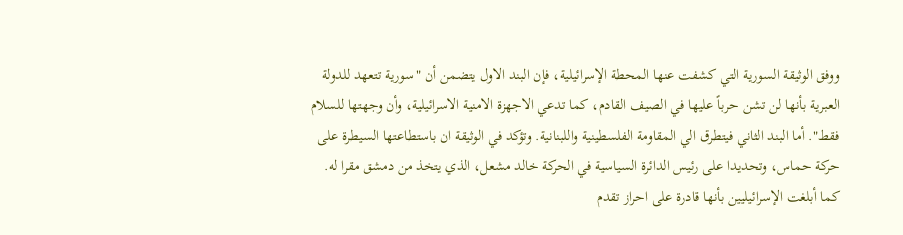ووفق الوثيقة السورية التي كشفت عنها المحطة الإسرائيلية، فإن البند الاول يتضمن أن "سورية تتعهد للدولة العبرية بأنها لن تشن حرباً عليها في الصيف القادم، كما تدعي الاجهزة الامنية الاسرائيلية، وأن وجهتها للسلام فقط". أما البند الثاني فيتطرق الي المقاومة الفلسطينية واللبنانية. وتؤكد في الوثيقة ان باستطاعتها السيطرة على حركة حماس، وتحديدا على رئيس الدائرة السياسية في الحركة خالد مشعل، الذي يتخذ من دمشق مقرا له. كما أبلغت الإسرائيليين بأنها قادرة على احراز تقدم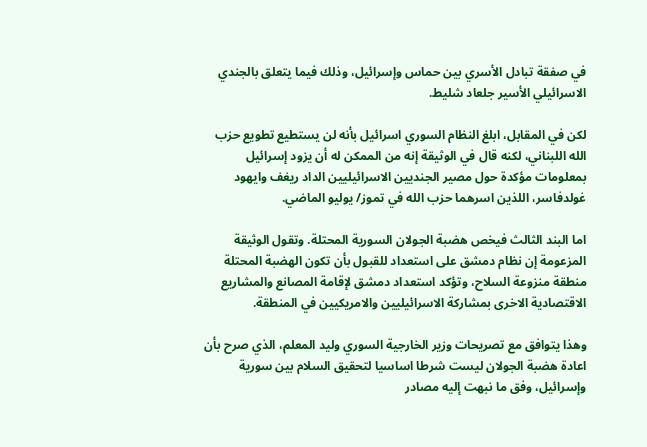في صفقة تبادل الأسري بين حماس وإسرائيل، وذلك فيما يتعلق بالجندي الاسرائيلي الأسير جلعاد شليط.

لكن في المقابل، ابلغ النظام السوري اسرائيل بأنه لن يستطيع تطويع حزب الله اللبناني، لكنه قال في الوثيقة إنه من الممكن له أن يزود إسرائيل بمعلومات مؤكدة حول مصير الجنديين الاسرائيليين الداد ريغف وايهود غولدفاسر، اللذين اسرهما حزب الله في تموز/ يوليو الماضي.

اما البند الثالث فيخص هضبة الجولان السورية المحتلة. وتقول الوثيقة المزعومة إن نظام دمشق على استعداد للقبول بأن تكون الهضبة المحتلة منطقة منزوعة السلاح، وتؤكد استعداد دمشق لإقامة المصانع والمشاريع الاقتصادية الاخرى بمشاركة الاسرائيليين والامريكيين في المنطقة.

وهذا يتوافق مع تصريحات وزير الخارجية السوري وليد المعلم، الذي صرح بأن اعادة هضبة الجولان ليست شرطا اساسيا لتحقيق السلام بين سورية وإسرائيل، وفق ما نبهت إليه مصادر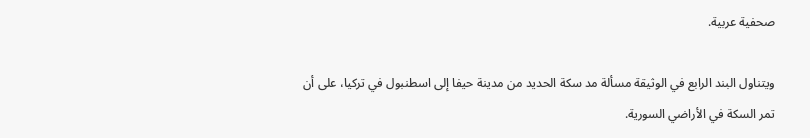صحفية عربية.

ويتناول البند الرابع في الوثيقة مسألة مد سكة الحديد من مدينة حيفا إلى اسطنبول في تركيا، على أن تمر السكة في الأراضي السورية.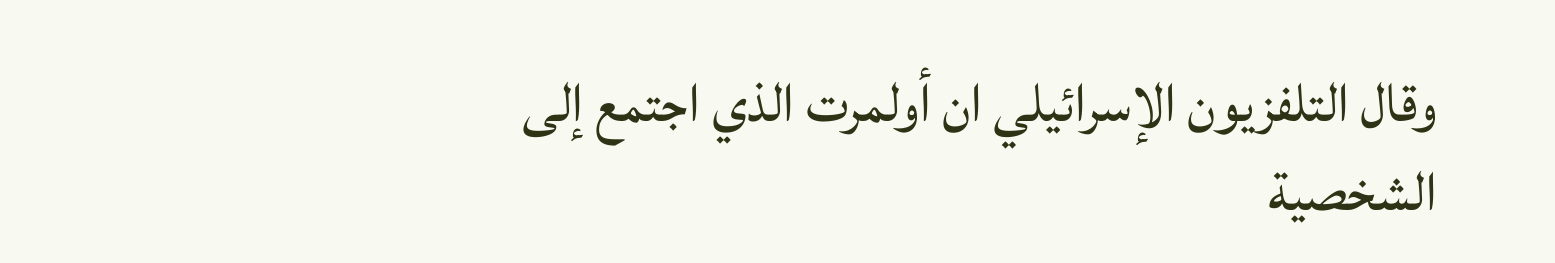وقال التلفزيون الإسرائيلي ان أولمرت الذي اجتمع إلى الشخصية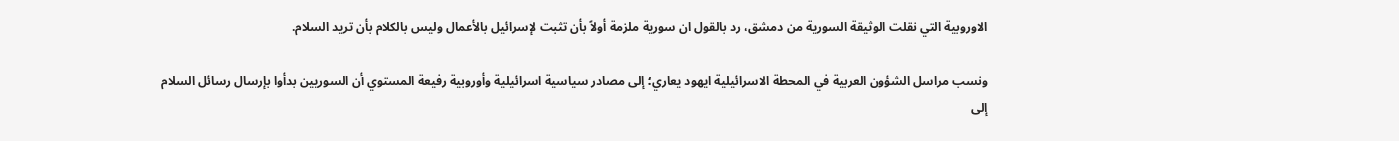الاوروبية التي نقلت الوثيقة السورية من دمشق، رد بالقول ان سورية ملزمة أولاً بأن تثبت لإسرائيل بالأعمال وليس بالكلام بأن تريد السلام.

ونسب مراسل الشؤون العربية في المحطة الاسرائيلية ايهود يعاري؛ إلى مصادر سياسية اسرائيلية وأوروبية رفيعة المستوي أن السوريين بدأوا بإرسال رسائل السلام إلى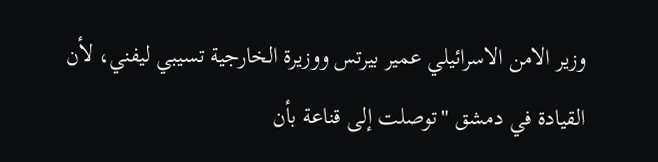وزير الامن الاسرائيلي عمير بيرتس ووزيرة الخارجية تسيبي ليفني، لأن القيادة في دمشق "توصلت إلى قناعة بأن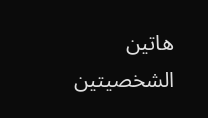هاتين الشخصيتين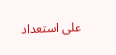على استعداد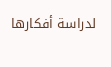لدراسة أفكارها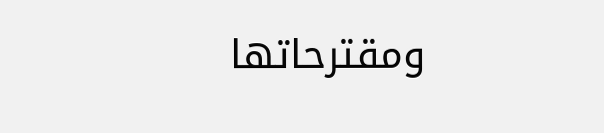ومقترحاتها